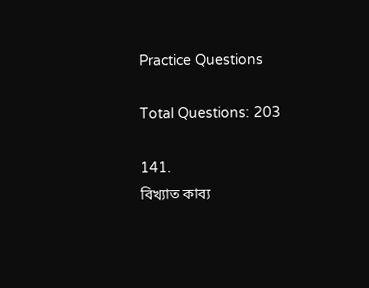Practice Questions

Total Questions: 203

141.
বিখ্যাত কাব্য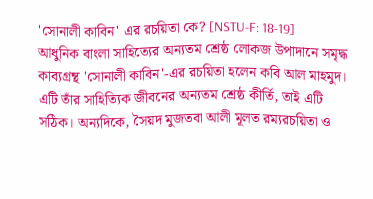'সোনালী কাবিন' এর রচয়িতা কে? [NSTU-F: 18-19]
আধুনিক বাংলা সাহিত্যের অন্যতম শ্রেষ্ঠ লোকজ উপাদানে সমৃদ্ধ কাব্যগ্রন্থ 'সোনালী কাবিন'-এর রচয়িতা হলেন কবি আল মাহমুদ। এটি তাঁর সাহিত্যিক জীবনের অন্যতম শ্রেষ্ঠ কীর্তি, তাই এটি সঠিক। অন্যদিকে, সৈয়দ মুজতবা আলী মূলত রম্যরচয়িতা ও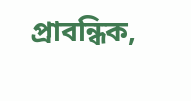প্রাবন্ধিক,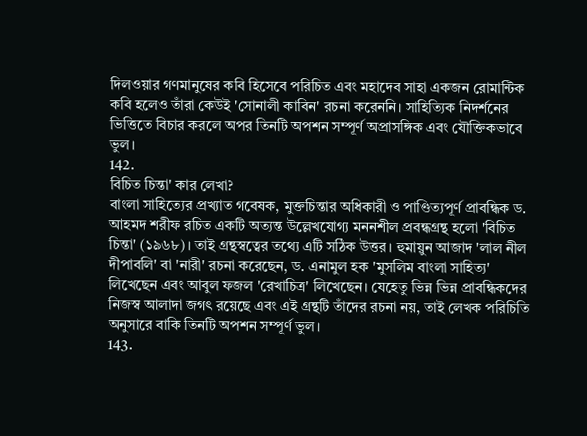দিলওয়ার গণমানুষের কবি হিসেবে পরিচিত এবং মহাদেব সাহা একজন রোমান্টিক কবি হলেও তাঁরা কেউই 'সোনালী কাবিন' রচনা করেননি। সাহিত্যিক নিদর্শনের ভিত্তিতে বিচার করলে অপর তিনটি অপশন সম্পূর্ণ অপ্রাসঙ্গিক এবং যৌক্তিকভাবে ভুল।
142.
বিচিত চিন্তা' কার লেখা?
বাংলা সাহিত্যের প্রখ্যাত গবেষক, মুক্তচিন্তার অধিকারী ও পাণ্ডিত্যপূর্ণ প্রাবন্ধিক ড. আহমদ শরীফ রচিত একটি অত্যন্ত উল্লেখযোগ্য মননশীল প্রবন্ধগ্রন্থ হলো 'বিচিত চিন্তা' (১৯৬৮)। তাই গ্রন্থস্বত্বের তথ্যে এটি সঠিক উত্তর। হুমায়ুন আজাদ 'লাল নীল দীপাবলি' বা 'নারী' রচনা করেছেন, ড. এনামুল হক 'মুসলিম বাংলা সাহিত্য' লিখেছেন এবং আবুল ফজল 'রেখাচিত্র' লিখেছেন। যেহেতু ভিন্ন ভিন্ন প্রাবন্ধিকদের নিজস্ব আলাদা জগৎ রয়েছে এবং এই গ্রন্থটি তাঁদের রচনা নয়, তাই লেখক পরিচিতি অনুসারে বাকি তিনটি অপশন সম্পূর্ণ ভুল।
143.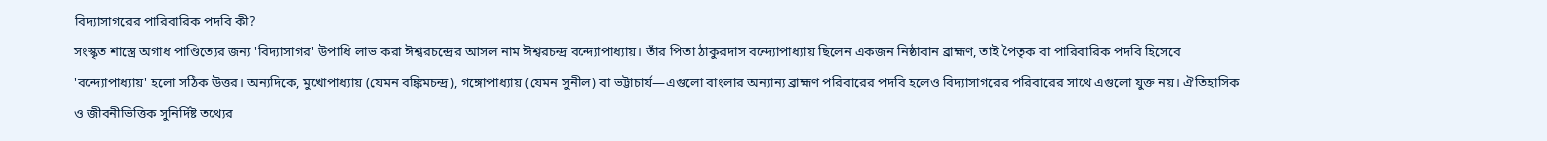বিদ্যাসাগরের পারিবারিক পদবি কী?
সংস্কৃত শাস্ত্রে অগাধ পাণ্ডিত্যের জন্য 'বিদ্যাসাগর' উপাধি লাভ করা ঈশ্বরচন্দ্রের আসল নাম ঈশ্বরচন্দ্র বন্দ্যোপাধ্যায়। তাঁর পিতা ঠাকুরদাস বন্দ্যোপাধ্যায় ছিলেন একজন নিষ্ঠাবান ব্রাহ্মণ, তাই পৈতৃক বা পারিবারিক পদবি হিসেবে 'বন্দ্যোপাধ্যায়' হলো সঠিক উত্তর। অন্যদিকে, মুখোপাধ্যায় (যেমন বঙ্কিমচন্দ্র), গঙ্গোপাধ্যায় (যেমন সুনীল) বা ভট্টাচার্য—এগুলো বাংলার অন্যান্য ব্রাহ্মণ পরিবারের পদবি হলেও বিদ্যাসাগরের পরিবারের সাথে এগুলো যুক্ত নয়। ঐতিহাসিক ও জীবনীভিত্তিক সুনির্দিষ্ট তথ্যের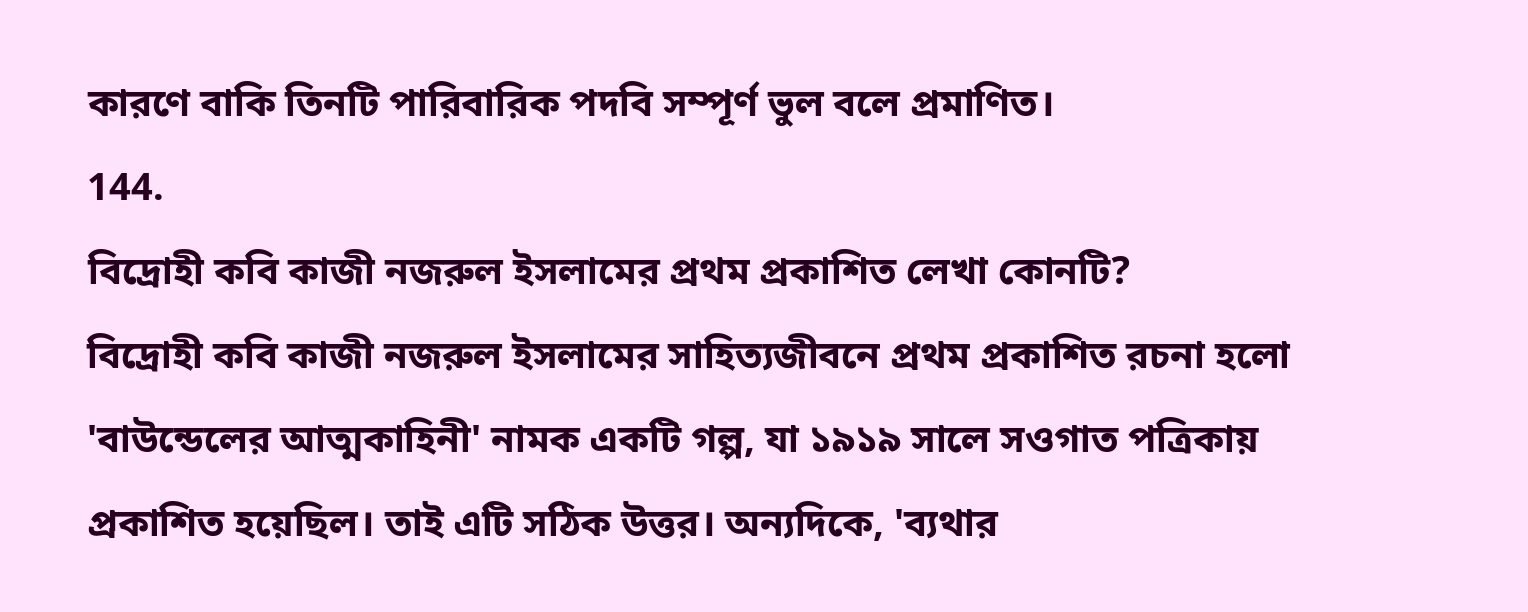কারণে বাকি তিনটি পারিবারিক পদবি সম্পূর্ণ ভুল বলে প্রমাণিত।
144.
বিদ্রোহী কবি কাজী নজরুল ইসলামের প্রথম প্রকাশিত লেখা কোনটি?
বিদ্রোহী কবি কাজী নজরুল ইসলামের সাহিত্যজীবনে প্রথম প্রকাশিত রচনা হলো 'বাউন্ডেলের আত্মকাহিনী' নামক একটি গল্প, যা ১৯১৯ সালে সওগাত পত্রিকায় প্রকাশিত হয়েছিল। তাই এটি সঠিক উত্তর। অন্যদিকে, 'ব্যথার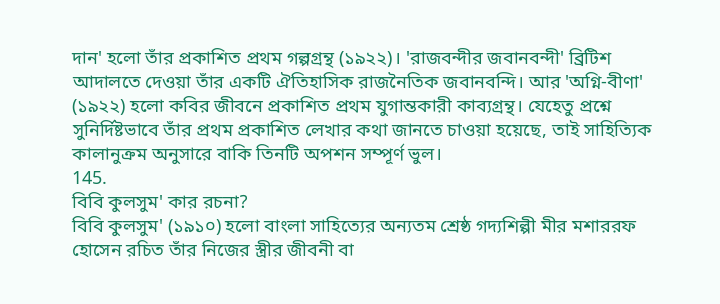দান' হলো তাঁর প্রকাশিত প্রথম গল্পগ্রন্থ (১৯২২)। 'রাজবন্দীর জবানবন্দী' ব্রিটিশ আদালতে দেওয়া তাঁর একটি ঐতিহাসিক রাজনৈতিক জবানবন্দি। আর 'অগ্নি-বীণা' (১৯২২) হলো কবির জীবনে প্রকাশিত প্রথম যুগান্তকারী কাব্যগ্রন্থ। যেহেতু প্রশ্নে সুনির্দিষ্টভাবে তাঁর প্রথম প্রকাশিত লেখার কথা জানতে চাওয়া হয়েছে, তাই সাহিত্যিক কালানুক্রম অনুসারে বাকি তিনটি অপশন সম্পূর্ণ ভুল।
145.
বিবি কুলসুম' কার রচনা?
বিবি কুলসুম' (১৯১০) হলো বাংলা সাহিত্যের অন্যতম শ্রেষ্ঠ গদ্যশিল্পী মীর মশাররফ হোসেন রচিত তাঁর নিজের স্ত্রীর জীবনী বা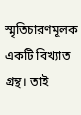স্মৃতিচারণমূলক একটি বিখ্যাত গ্রন্থ। তাই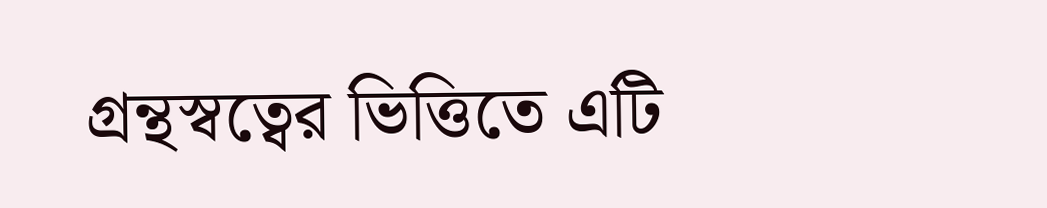গ্রন্থস্বত্বের ভিত্তিতে এটি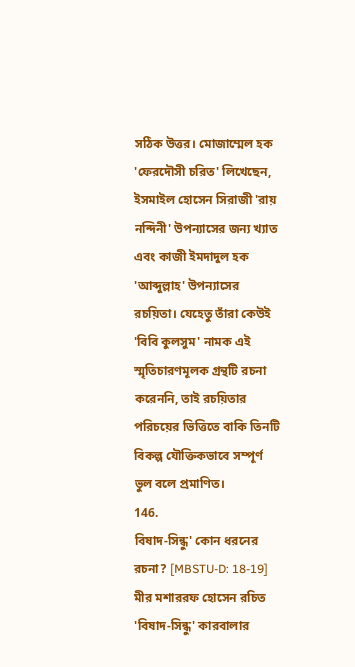সঠিক উত্তর। মোজাম্মেল হক 'ফেরদৌসী চরিত' লিখেছেন, ইসমাইল হোসেন সিরাজী 'রায় নন্দিনী' উপন্যাসের জন্য খ্যাত এবং কাজী ইমদাদুল হক 'আব্দুল্লাহ' উপন্যাসের রচয়িতা। যেহেতু তাঁরা কেউই 'বিবি কুলসুম' নামক এই স্মৃতিচারণমূলক গ্রন্থটি রচনা করেননি, তাই রচয়িতার পরিচয়ের ভিত্তিতে বাকি তিনটি বিকল্প যৌক্তিকভাবে সম্পূর্ণ ভুল বলে প্রমাণিত।
146.
বিষাদ-সিন্ধু' কোন ধরনের রচনা? [MBSTU-D: 18-19]
মীর মশাররফ হোসেন রচিত 'বিষাদ-সিন্ধু' কারবালার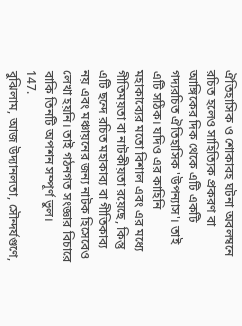ঐতিহাসিক ও শোকাবহ ঘটনা অবলম্বনে রচিত হলেও সাহিত্যিক প্রকরণ বা আঙ্গিকের দিক থেকে এটি একটি গদ্যরচিত ঐতিহাসিক 'উপন্যাস'। তাই এটি সঠিক। যদিও এর কাহিনি মহাকাব্যের মতো বিশাল এবং এর মধ্যে গীতিময়তা বা নাটকীয়তা রয়েছে, কিন্তু এটি ছন্দে রচিত মহাকাব্য বা গীতিকাব্য নয় এবং মঞ্চায়নের জন্য নাটক হিসেবেও লেখা হয়নি। তাই গঠনগত সংজ্ঞার বিচারে বাকি তিনটি অপশন সম্পূর্ণ ভুল।
147.
বুঝিলাম, আজ উদ্যানলতা, সৌন্দর্যগুণে,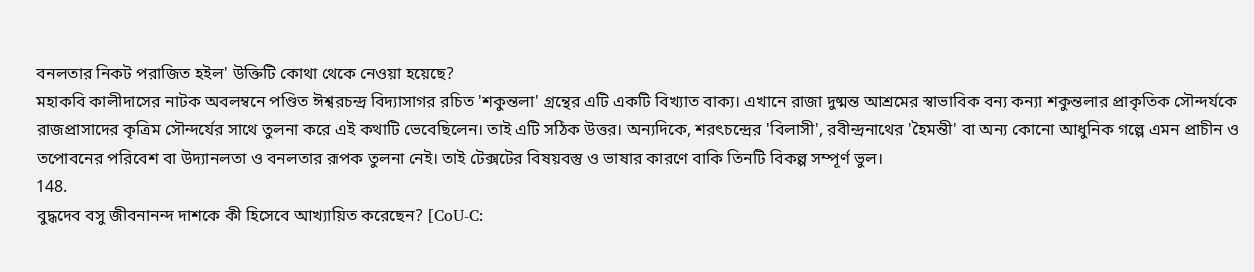বনলতার নিকট পরাজিত হইল' উক্তিটি কোথা থেকে নেওয়া হয়েছে?
মহাকবি কালীদাসের নাটক অবলম্বনে পণ্ডিত ঈশ্বরচন্দ্র বিদ্যাসাগর রচিত 'শকুন্তলা' গ্রন্থের এটি একটি বিখ্যাত বাক্য। এখানে রাজা দুষ্মন্ত আশ্রমের স্বাভাবিক বন্য কন্যা শকুন্তলার প্রাকৃতিক সৌন্দর্যকে রাজপ্রাসাদের কৃত্রিম সৌন্দর্যের সাথে তুলনা করে এই কথাটি ভেবেছিলেন। তাই এটি সঠিক উত্তর। অন্যদিকে, শরৎচন্দ্রের 'বিলাসী', রবীন্দ্রনাথের 'হৈমন্তী' বা অন্য কোনো আধুনিক গল্পে এমন প্রাচীন ও তপোবনের পরিবেশ বা উদ্যানলতা ও বনলতার রূপক তুলনা নেই। তাই টেক্সটের বিষয়বস্তু ও ভাষার কারণে বাকি তিনটি বিকল্প সম্পূর্ণ ভুল।
148.
বুদ্ধদেব বসু জীবনানন্দ দাশকে কী হিসেবে আখ্যায়িত করেছেন? [CoU-C: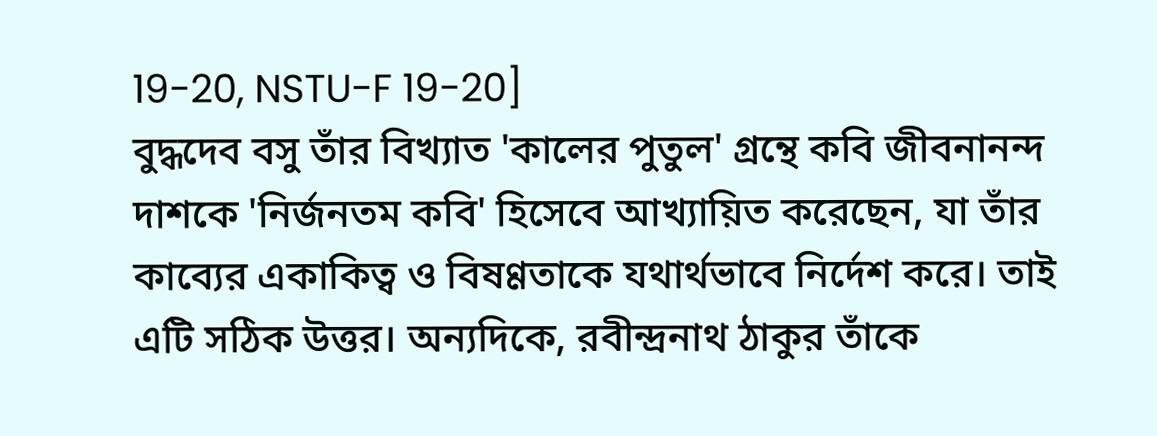19-20, NSTU-F 19-20]
বুদ্ধদেব বসু তাঁর বিখ্যাত 'কালের পুতুল' গ্রন্থে কবি জীবনানন্দ দাশকে 'নির্জনতম কবি' হিসেবে আখ্যায়িত করেছেন, যা তাঁর কাব্যের একাকিত্ব ও বিষণ্ণতাকে যথার্থভাবে নির্দেশ করে। তাই এটি সঠিক উত্তর। অন্যদিকে, রবীন্দ্রনাথ ঠাকুর তাঁকে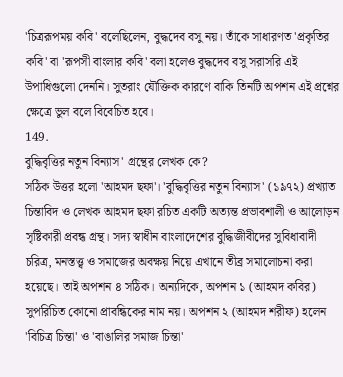'চিত্ররূপময় কবি' বলেছিলেন, বুদ্ধদেব বসু নয়। তাঁকে সাধারণত 'প্রকৃতির কবি' বা 'রূপসী বাংলার কবি' বলা হলেও বুদ্ধদেব বসু সরাসরি এই উপাধিগুলো দেননি। সুতরাং যৌক্তিক কারণে বাকি তিনটি অপশন এই প্রশ্নের ক্ষেত্রে ভুল বলে বিবেচিত হবে।
149.
বুদ্ধিবৃত্তির নতুন বিন্যাস' গ্রন্থের লেখক কে?
সঠিক উত্তর হলো 'আহমদ ছফা'। 'বুদ্ধিবৃত্তির নতুন বিন্যাস' (১৯৭২) প্রখ্যাত চিন্তাবিদ ও লেখক আহমদ ছফা রচিত একটি অত্যন্ত প্রভাবশালী ও আলোড়ন সৃষ্টিকারী প্রবন্ধ গ্রন্থ। সদ্য স্বাধীন বাংলাদেশের বুদ্ধিজীবীদের সুবিধাবাদী চরিত্র, মনস্তত্ত্ব ও সমাজের অবক্ষয় নিয়ে এখানে তীব্র সমালোচনা করা হয়েছে। তাই অপশন ৪ সঠিক। অন্যদিকে, অপশন ১ (আহমদ কবির) সুপরিচিত কোনো প্রাবন্ধিকের নাম নয়। অপশন ২ (আহমদ শরীফ) হলেন 'বিচিত্র চিন্তা' ও 'বাঙালির সমাজ চিন্তা'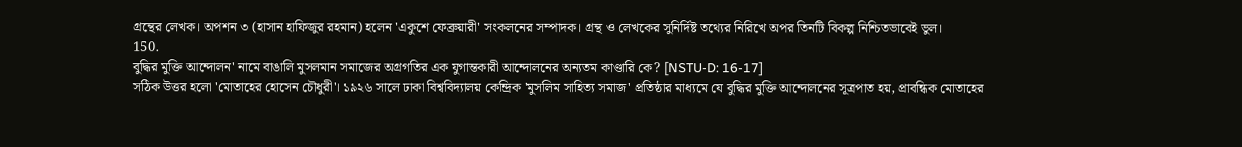গ্রন্থের লেখক। অপশন ৩ (হাসান হাফিজুর রহমান) হলেন 'একুশে ফেব্রুয়ারী' সংকলনের সম্পাদক। গ্রন্থ ও লেখকের সুনির্দিষ্ট তথ্যের নিরিখে অপর তিনটি বিকল্প নিশ্চিতভাবেই ভুল।
150.
বুদ্ধির মুক্তি আন্দোলন' নামে বাঙালি মুসলমান সমাজের অগ্রগতির এক যুগান্তকারী আন্দোলনের অন্যতম কাণ্ডারি কে? [NSTU-D: 16-17]
সঠিক উত্তর হলো 'মোতাহের হোসেন চৌধুরী'। ১৯২৬ সালে ঢাকা বিশ্ববিদ্যালয় কেন্দ্রিক 'মুসলিম সাহিত্য সমাজ' প্রতিষ্ঠার মাধ্যমে যে বুদ্ধির মুক্তি আন্দোলনের সূত্রপাত হয়, প্রাবন্ধিক মোতাহের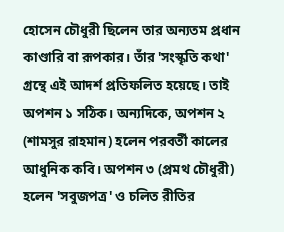হোসেন চৌধুরী ছিলেন তার অন্যতম প্রধান কাণ্ডারি বা রূপকার। তাঁর 'সংস্কৃতি কথা' গ্রন্থে এই আদর্শ প্রতিফলিত হয়েছে। তাই অপশন ১ সঠিক। অন্যদিকে, অপশন ২ (শামসুর রাহমান) হলেন পরবর্তী কালের আধুনিক কবি। অপশন ৩ (প্রমথ চৌধুরী) হলেন 'সবুজপত্র' ও চলিত রীতির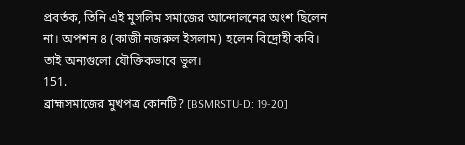প্রবর্তক, তিনি এই মুসলিম সমাজের আন্দোলনের অংশ ছিলেন না। অপশন ৪ (কাজী নজরুল ইসলাম) হলেন বিদ্রোহী কবি। তাই অন্যগুলো যৌক্তিকভাবে ভুল।
151.
ব্রাহ্মসমাজের মুখপত্র কোনটি? [BSMRSTU-D: 19-20]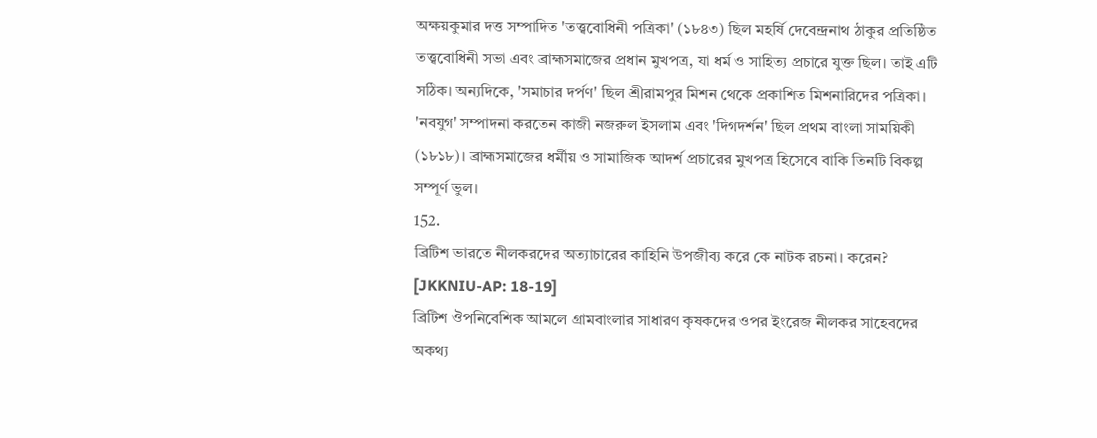অক্ষয়কুমার দত্ত সম্পাদিত 'তত্ত্ববোধিনী পত্রিকা' (১৮৪৩) ছিল মহর্ষি দেবেন্দ্রনাথ ঠাকুর প্রতিষ্ঠিত তত্ত্ববোধিনী সভা এবং ব্রাহ্মসমাজের প্রধান মুখপত্র, যা ধর্ম ও সাহিত্য প্রচারে যুক্ত ছিল। তাই এটি সঠিক। অন্যদিকে, 'সমাচার দর্পণ' ছিল শ্রীরামপুর মিশন থেকে প্রকাশিত মিশনারিদের পত্রিকা। 'নবযুগ' সম্পাদনা করতেন কাজী নজরুল ইসলাম এবং 'দিগদর্শন' ছিল প্রথম বাংলা সাময়িকী (১৮১৮)। ব্রাহ্মসমাজের ধর্মীয় ও সামাজিক আদর্শ প্রচারের মুখপত্র হিসেবে বাকি তিনটি বিকল্প সম্পূর্ণ ভুল।
152.
ব্রিটিশ ভারতে নীলকরদের অত্যাচারের কাহিনি উপজীব্য করে কে নাটক রচনা। করেন? [JKKNIU-AP: 18-19]
ব্রিটিশ ঔপনিবেশিক আমলে গ্রামবাংলার সাধারণ কৃষকদের ওপর ইংরেজ নীলকর সাহেবদের অকথ্য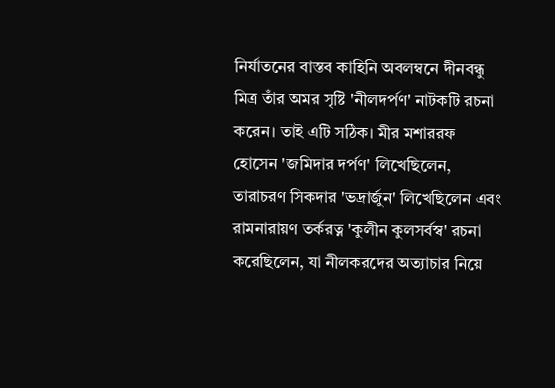নির্যাতনের বাস্তব কাহিনি অবলম্বনে দীনবন্ধু মিত্র তাঁর অমর সৃষ্টি 'নীলদর্পণ' নাটকটি রচনা করেন। তাই এটি সঠিক। মীর মশাররফ হোসেন 'জমিদার দর্পণ' লিখেছিলেন, তারাচরণ সিকদার 'ভদ্রার্জুন' লিখেছিলেন এবং রামনারায়ণ তর্করত্ন 'কুলীন কুলসর্বস্ব' রচনা করেছিলেন, যা নীলকরদের অত্যাচার নিয়ে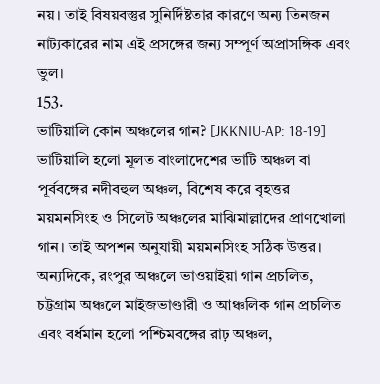নয়। তাই বিষয়বস্তুর সুনির্দিষ্টতার কারণে অন্য তিনজন নাট্যকারের নাম এই প্রসঙ্গের জন্য সম্পূর্ণ অপ্রাসঙ্গিক এবং ভুল।
153.
ভাটিয়ালি কোন অঞ্চলের গান? [JKKNIU-AP: 18-19]
ভাটিয়ালি হলো মূলত বাংলাদেশের ভাটি অঞ্চল বা পূর্ববঙ্গের নদীবহুল অঞ্চল, বিশেষ করে বৃহত্তর ময়মনসিংহ ও সিলেট অঞ্চলের মাঝিমাল্লাদের প্রাণখোলা গান। তাই অপশন অনুযায়ী ময়মনসিংহ সঠিক উত্তর। অন্যদিকে, রংপুর অঞ্চলে ভাওয়াইয়া গান প্রচলিত, চট্টগ্রাম অঞ্চলে মাইজভাণ্ডারী ও আঞ্চলিক গান প্রচলিত এবং বর্ধমান হলো পশ্চিমবঙ্গের রাঢ় অঞ্চল,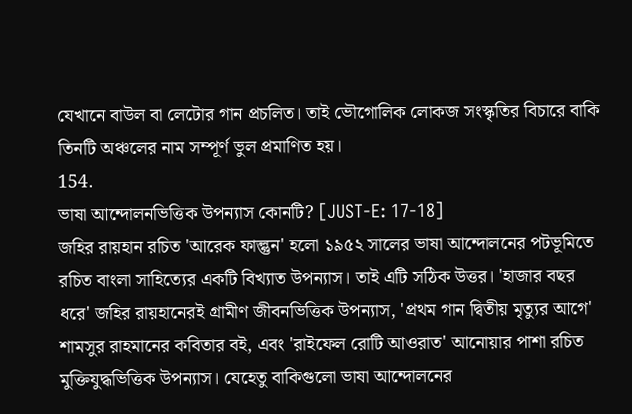যেখানে বাউল বা লেটোর গান প্রচলিত। তাই ভৌগোলিক লোকজ সংস্কৃতির বিচারে বাকি তিনটি অঞ্চলের নাম সম্পূর্ণ ভুল প্রমাণিত হয়।
154.
ভাষা আন্দোলনভিত্তিক উপন্যাস কোনটি? [JUST-E: 17-18]
জহির রায়হান রচিত 'আরেক ফাল্গুন' হলো ১৯৫২ সালের ভাষা আন্দোলনের পটভূমিতে রচিত বাংলা সাহিত্যের একটি বিখ্যাত উপন্যাস। তাই এটি সঠিক উত্তর। 'হাজার বছর ধরে' জহির রায়হানেরই গ্রামীণ জীবনভিত্তিক উপন্যাস, 'প্রথম গান দ্বিতীয় মৃত্যুর আগে' শামসুর রাহমানের কবিতার বই, এবং 'রাইফেল রোটি আওরাত' আনোয়ার পাশা রচিত মুক্তিযুদ্ধভিত্তিক উপন্যাস। যেহেতু বাকিগুলো ভাষা আন্দোলনের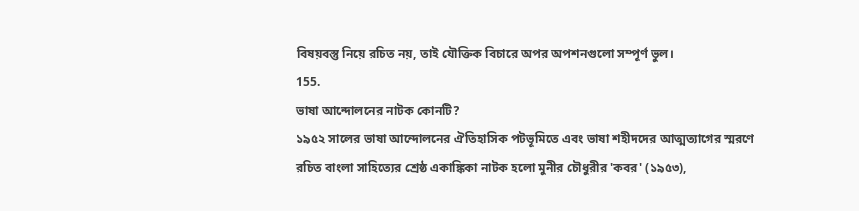বিষয়বস্তু নিয়ে রচিত নয়, তাই যৌক্তিক বিচারে অপর অপশনগুলো সম্পূর্ণ ভুল।
155.
ভাষা আন্দোলনের নাটক কোনটি?
১৯৫২ সালের ভাষা আন্দোলনের ঐতিহাসিক পটভূমিতে এবং ভাষা শহীদদের আত্মত্যাগের স্মরণে রচিত বাংলা সাহিত্যের শ্রেষ্ঠ একাঙ্কিকা নাটক হলো মুনীর চৌধুরীর 'কবর' (১৯৫৩),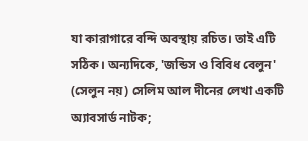যা কারাগারে বন্দি অবস্থায় রচিত। তাই এটি সঠিক। অন্যদিকে, 'জন্ডিস ও বিবিধ বেলুন' (সেলুন নয়) সেলিম আল দীনের লেখা একটি অ্যাবসার্ড নাটক;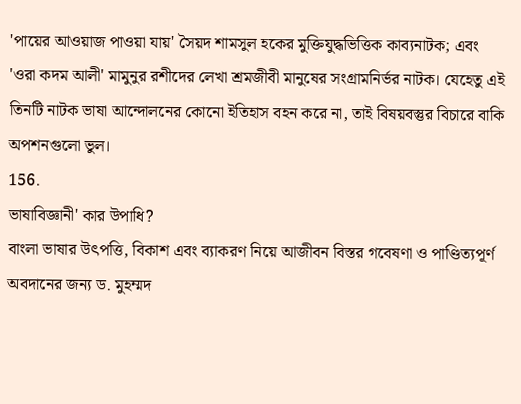'পায়ের আওয়াজ পাওয়া যায়' সৈয়দ শামসুল হকের মুক্তিযুদ্ধভিত্তিক কাব্যনাটক; এবং 'ওরা কদম আলী' মামুনুর রশীদের লেখা শ্রমজীবী মানুষের সংগ্রামনির্ভর নাটক। যেহেতু এই তিনটি নাটক ভাষা আন্দোলনের কোনো ইতিহাস বহন করে না, তাই বিষয়বস্তুর বিচারে বাকি অপশনগুলো ভুল।
156.
ভাষাবিজ্ঞানী' কার উপাধি?
বাংলা ভাষার উৎপত্তি, বিকাশ এবং ব্যাকরণ নিয়ে আজীবন বিস্তর গবেষণা ও পাণ্ডিত্যপূর্ণ অবদানের জন্য ড. মুহম্মদ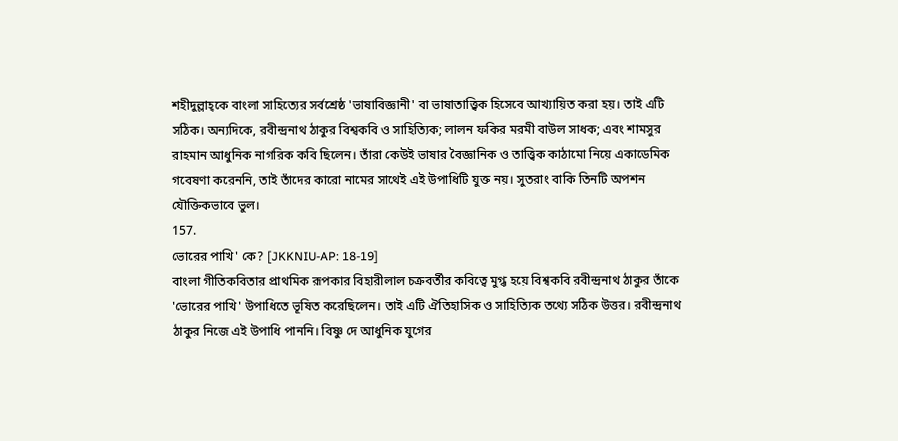শহীদুল্লাহ্কে বাংলা সাহিত্যের সর্বশ্রেষ্ঠ 'ভাষাবিজ্ঞানী' বা ভাষাতাত্ত্বিক হিসেবে আখ্যায়িত করা হয়। তাই এটি সঠিক। অন্যদিকে, রবীন্দ্রনাথ ঠাকুর বিশ্বকবি ও সাহিত্যিক; লালন ফকির মরমী বাউল সাধক; এবং শামসুর রাহমান আধুনিক নাগরিক কবি ছিলেন। তাঁরা কেউই ভাষার বৈজ্ঞানিক ও তাত্ত্বিক কাঠামো নিয়ে একাডেমিক গবেষণা করেননি, তাই তাঁদের কারো নামের সাথেই এই উপাধিটি যুক্ত নয়। সুতরাং বাকি তিনটি অপশন যৌক্তিকভাবে ভুল।
157.
ভোরের পাখি' কে? [JKKNIU-AP: 18-19]
বাংলা গীতিকবিতার প্রাথমিক রূপকার বিহারীলাল চক্রবর্তীর কবিত্বে মুগ্ধ হয়ে বিশ্বকবি রবীন্দ্রনাথ ঠাকুর তাঁকে 'ভোরের পাখি' উপাধিতে ভূষিত করেছিলেন। তাই এটি ঐতিহাসিক ও সাহিত্যিক তথ্যে সঠিক উত্তর। রবীন্দ্রনাথ ঠাকুর নিজে এই উপাধি পাননি। বিষ্ণু দে আধুনিক যুগের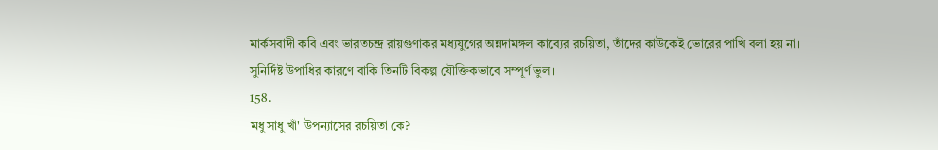মার্কসবাদী কবি এবং ভারতচন্দ্র রায়গুণাকর মধ্যযুগের অন্নদামঙ্গল কাব্যের রচয়িতা, তাঁদের কাউকেই ভোরের পাখি বলা হয় না। সুনির্দিষ্ট উপাধির কারণে বাকি তিনটি বিকল্প যৌক্তিকভাবে সম্পূর্ণ ভুল।
158.
মধু সাধু খাঁ' উপন্যাসের রচয়িতা কে?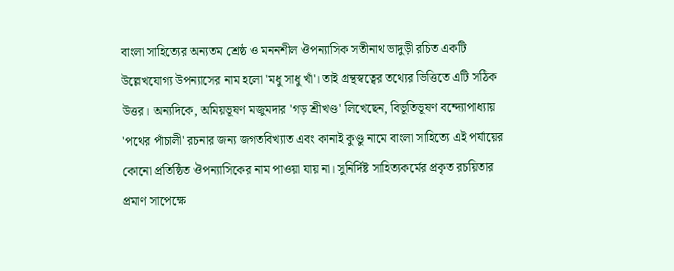বাংলা সাহিত্যের অন্যতম শ্রেষ্ঠ ও মননশীল ঔপন্যাসিক সতীনাথ ভাদুড়ী রচিত একটি উল্লেখযোগ্য উপন্যাসের নাম হলো 'মধু সাধু খাঁ'। তাই গ্রন্থস্বত্বের তথ্যের ভিত্তিতে এটি সঠিক উত্তর। অন্যদিকে, অমিয়ভূষণ মজুমদার 'গড় শ্রীখণ্ড' লিখেছেন, বিভূতিভূষণ বন্দ্যোপাধ্যায় 'পথের পাঁচালী' রচনার জন্য জগতবিখ্যাত এবং কানাই কুণ্ডু নামে বাংলা সাহিত্যে এই পর্যায়ের কোনো প্রতিষ্ঠিত ঔপন্যাসিকের নাম পাওয়া যায় না। সুনির্দিষ্ট সাহিত্যকর্মের প্রকৃত রচয়িতার প্রমাণ সাপেক্ষে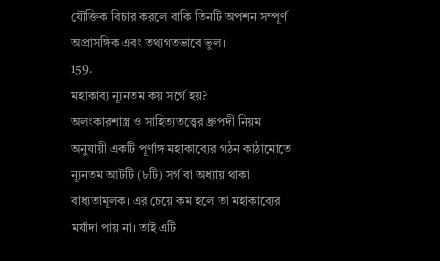যৌক্তিক বিচার করলে বাকি তিনটি অপশন সম্পূর্ণ অপ্রাসঙ্গিক এবং তথ্যগতভাবে ভুল।
159.
মহাকাব্য ন্যূনতম কয় সর্গে হয়?
অলংকারশাস্ত্র ও সাহিত্যতত্ত্বের ধ্রুপদী নিয়ম অনুযায়ী একটি পূর্ণাঙ্গ মহাকাব্যের গঠন কাঠামোতে ন্যূনতম আটটি (৮টি) সর্গ বা অধ্যায় থাকা বাধ্যতামূলক। এর চেয়ে কম হলে তা মহাকাব্যের মর্যাদা পায় না। তাই এটি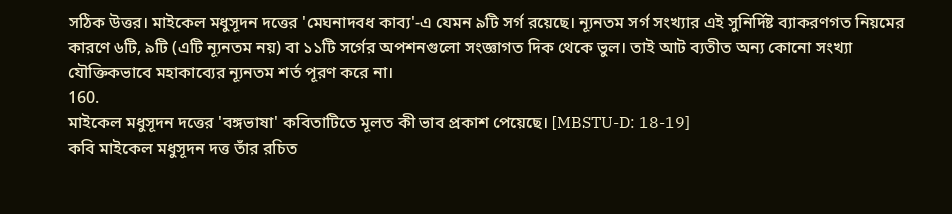সঠিক উত্তর। মাইকেল মধুসূদন দত্তের 'মেঘনাদবধ কাব্য'-এ যেমন ৯টি সর্গ রয়েছে। ন্যূনতম সর্গ সংখ্যার এই সুনির্দিষ্ট ব্যাকরণগত নিয়মের কারণে ৬টি, ৯টি (এটি ন্যূনতম নয়) বা ১১টি সর্গের অপশনগুলো সংজ্ঞাগত দিক থেকে ভুল। তাই আট ব্যতীত অন্য কোনো সংখ্যা যৌক্তিকভাবে মহাকাব্যের ন্যূনতম শর্ত পূরণ করে না।
160.
মাইকেল মধুসূদন দত্তের 'বঙ্গভাষা' কবিতাটিতে মূলত কী ভাব প্রকাশ পেয়েছে। [MBSTU-D: 18-19]
কবি মাইকেল মধুসূদন দত্ত তাঁর রচিত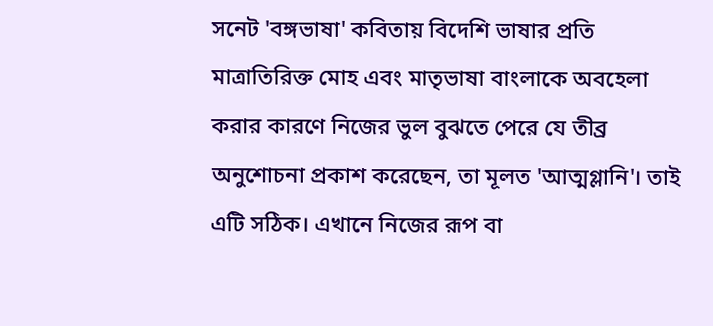সনেট 'বঙ্গভাষা' কবিতায় বিদেশি ভাষার প্রতি মাত্রাতিরিক্ত মোহ এবং মাতৃভাষা বাংলাকে অবহেলা করার কারণে নিজের ভুল বুঝতে পেরে যে তীব্র অনুশোচনা প্রকাশ করেছেন, তা মূলত 'আত্মগ্লানি'। তাই এটি সঠিক। এখানে নিজের রূপ বা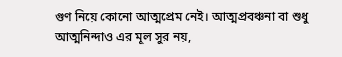গুণ নিয়ে কোনো আত্মপ্রেম নেই। আত্মপ্রবঞ্চনা বা শুধু আত্মনিন্দাও এর মূল সুর নয়,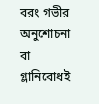বরং গভীর অনুশোচনা বা গ্লানিবোধই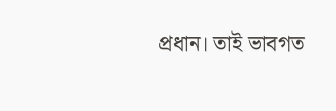প্রধান। তাই ভাবগত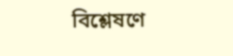বিশ্লেষণে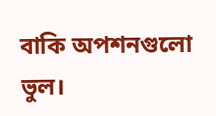বাকি অপশনগুলো ভুল।